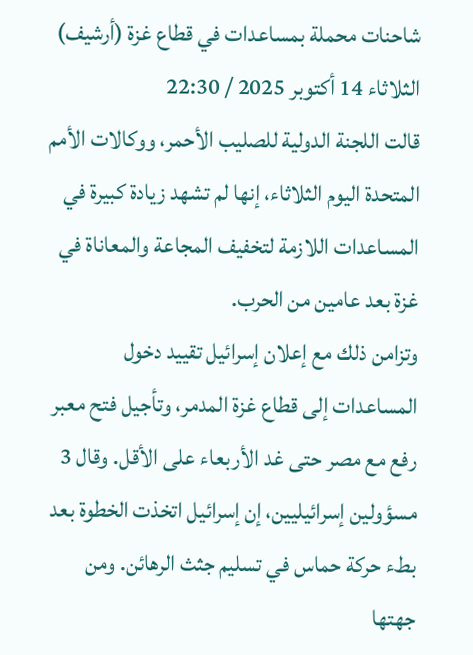شاحنات محملة بمساعدات في قطاع غزة (أرشيف)
الثلاثاء 14 أكتوبر 2025 / 22:30
قالت اللجنة الدولية للصليب الأحمر، ووكالات الأمم المتحدة اليوم الثلاثاء، إنها لم تشهد زيادة كبيرة في المساعدات اللازمة لتخفيف المجاعة والمعاناة في غزة بعد عامين من الحرب.
وتزامن ذلك مع إعلان إسرائيل تقييد دخول المساعدات إلى قطاع غزة المدمر، وتأجيل فتح معبر رفع مع مصر حتى غد الأربعاء على الأقل. وقال 3 مسؤولين إسرائيليين، إن إسرائيل اتخذت الخطوة بعد بطء حركة حماس في تسليم جثث الرهائن. ومن جهتها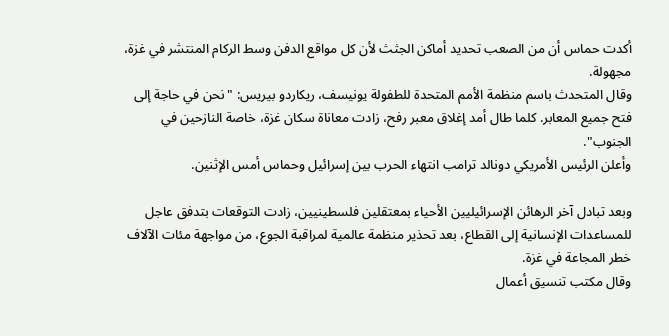أكدت حماس أن من الصعب تحديد أماكن الجثث لأن كل مواقع الدفن وسط الركام المنتشر في غزة، مجهولة.
وقال المتحدث باسم منظمة الأمم المتحدة للطفولة يونيسف، ريكاردو بيريس: "نحن في حاجة إلى فتح جميع المعابر. كلما طال أمد إغلاق معبر رفح، زادت معاناة سكان غزة، خاصة النازحين في الجنوب".
وأعلن الرئيس الأمريكي دونالد ترامب انتهاء الحرب بين إسرائيل وحماس أمس الإثنين.

وبعد تبادل آخر الرهائن الإسرائيليين الأحياء بمعتقلين فلسطينيين، زادت التوقعات بتدفق عاجل للمساعدات الإنسانية إلى القطاع، بعد تحذير منظمة عالمية لمراقبة الجوع، من مواجهة مئات الآلاف خطر المجاعة في غزة.
وقال مكتب تنسيق أعمال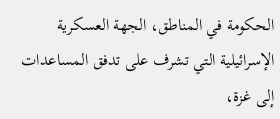الحكومة في المناطق، الجهة العسكرية الإسرائيلية التي تشرف على تدفق المساعدات إلى غزة،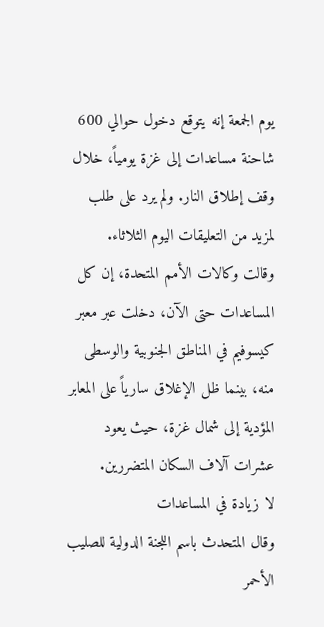يوم الجمعة إنه يتوقع دخول حوالي 600 شاحنة مساعدات إلى غزة يومياً، خلال وقف إطلاق النار. ولم يرد على طلب لمزيد من التعليقات اليوم الثلاثاء.
وقالت وكالات الأمم المتحدة، إن كل المساعدات حتى الآن، دخلت عبر معبر كيسوفيم في المناطق الجنوبية والوسطى منه، بينما ظل الإغلاق سارياً على المعابر المؤدية إلى شمال غزة، حيث يعود عشرات آلاف السكان المتضررين.
لا زيادة في المساعدات
وقال المتحدث باسم اللجنة الدولية للصليب الأحمر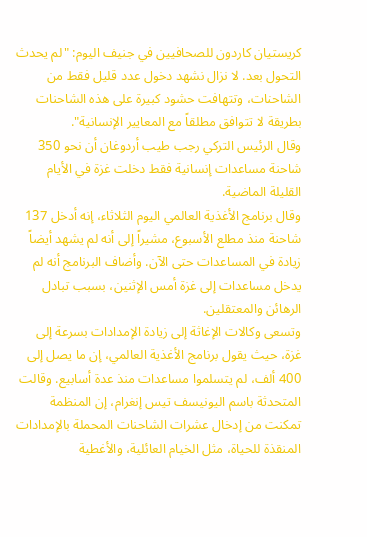كريستيان كاردون للصحافيين في جنيف اليوم: "لم يحدث التحول بعد. لا نزال نشهد دخول عدد قليل فقط من الشاحنات، وتتهافت حشود كبيرة على هذه الشاحنات بطريقة لا تتوافق مطلقاً مع المعايير الإنسانية".
وقال الرئيس التركي رجب طيب أردوغان أن نحو 350 شاحنة مساعدات إنسانية فقط دخلت غزة في الأيام القليلة الماضية.
وقال برنامج الأغذية العالمي اليوم الثلاثاء، إنه أدخل 137 شاحنة منذ مطلع الأسبوع، مشيراً إلى أنه لم يشهد أيضاً زيادة في المساعدات حتى الآن. وأضاف البرنامج أنه لم يدخل مساعدات إلى غزة أمس الإثنين، بسبب تبادل الرهائن والمعتقلين.
وتسعى وكالات الإغاثة إلى زيادة الإمدادات بسرعة إلى غزة، حيث يقول برنامج الأغذية العالمي، إن ما يصل إلى 400 ألف، لم يتسلموا مساعدات منذ عدة أسابيع. وقالت المتحدثة باسم اليونيسف تيس إنغرام، إن المنظمة تمكنت من إدخال عشرات الشاحنات المحملة بالإمدادات المنقذة للحياة، مثل الخيام العائلية، والأغطية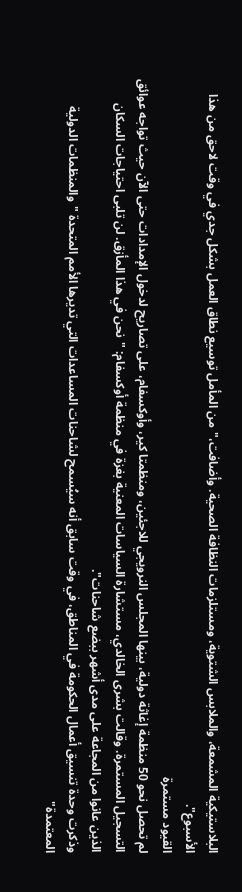البلاستيكية المشمعة، والملابس الشتوية، ومستلزمات النظافة الصحية. وأضافت،"من المأمل توسيع نطاق العمل بشكل جدي في وقت لاحق من هذا الأسبوع".
القيود مستمرة
لم تحصل نحو 50 منظمة إغاثة دولية، بينها المجلس النرويجي للاجئين، ومنظمتا كير، وأوكسفام، على تصاريح لدخول الإمدادات حتى الآن حيث تواجه عوائق التسجيل المستمرة. وقالت بشرى الخالدي، مستشارة السياسات المعنية بغزة في منظمة أوكسفام: "نحن في هذا المأزق. لن تلبى احتياجات السكان الذين عانوا من المجاعة على مدى أشهر ببضع شاحنات".
وذكرت وحدة تنسيق أعمال الحكومة في المناطق، في وقت سابق أنه سيُسمح لشاحنات المساعدات التي تديرها الأمم المتحدة "والمنظمات الدولية المعتمدة"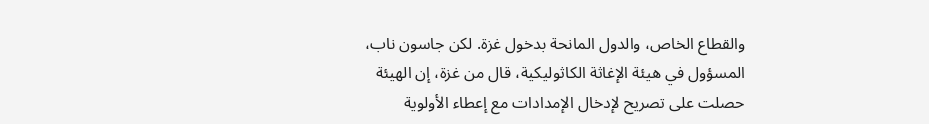والقطاع الخاص، والدول المانحة بدخول غزة. لكن جاسون ناب، المسؤول في هيئة الإغاثة الكاثوليكية، قال من غزة، إن الهيئة حصلت على تصريح لإدخال الإمدادات مع إعطاء الأولوية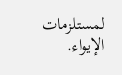لمستلزمات الإيواء.